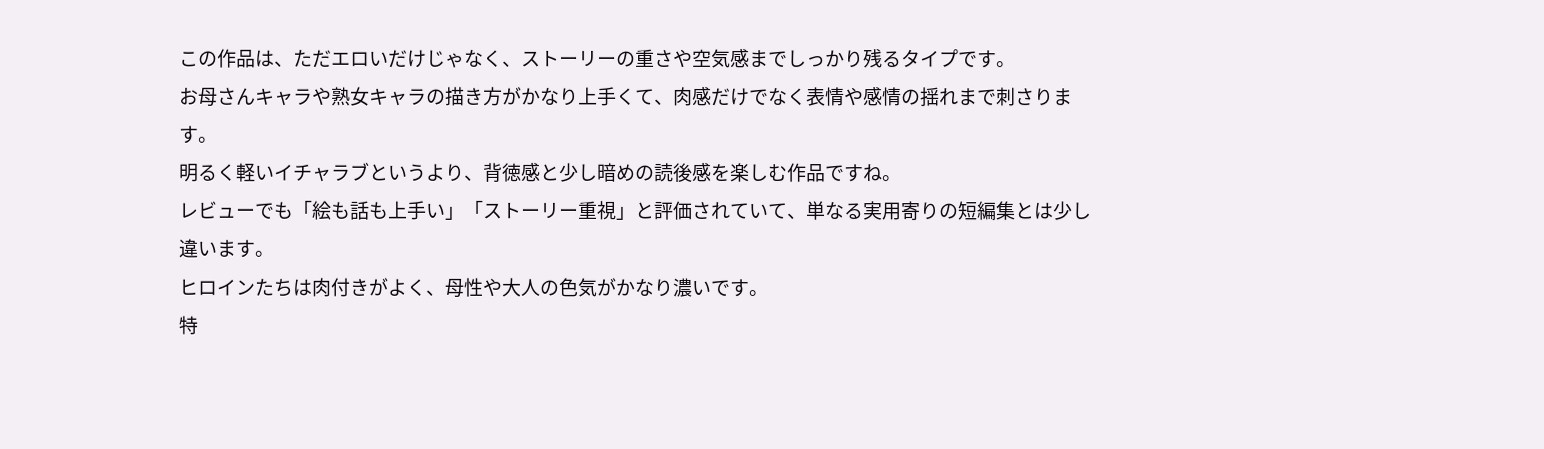この作品は、ただエロいだけじゃなく、ストーリーの重さや空気感までしっかり残るタイプです。
お母さんキャラや熟女キャラの描き方がかなり上手くて、肉感だけでなく表情や感情の揺れまで刺さります。
明るく軽いイチャラブというより、背徳感と少し暗めの読後感を楽しむ作品ですね。
レビューでも「絵も話も上手い」「ストーリー重視」と評価されていて、単なる実用寄りの短編集とは少し違います。
ヒロインたちは肉付きがよく、母性や大人の色気がかなり濃いです。
特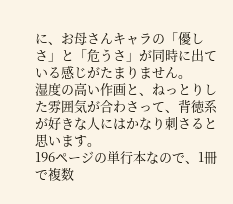に、お母さんキャラの「優しさ」と「危うさ」が同時に出ている感じがたまりません。
湿度の高い作画と、ねっとりした雰囲気が合わさって、背徳系が好きな人にはかなり刺さると思います。
196ページの単行本なので、1冊で複数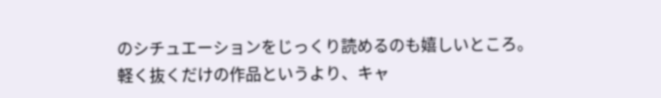のシチュエーションをじっくり読めるのも嬉しいところ。
軽く抜くだけの作品というより、キャ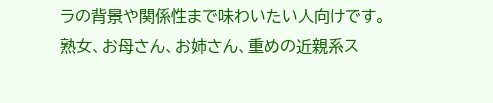ラの背景や関係性まで味わいたい人向けです。
熟女、お母さん、お姉さん、重めの近親系ス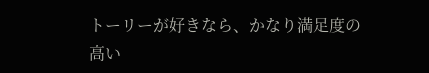トーリーが好きなら、かなり満足度の高い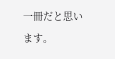一冊だと思います。